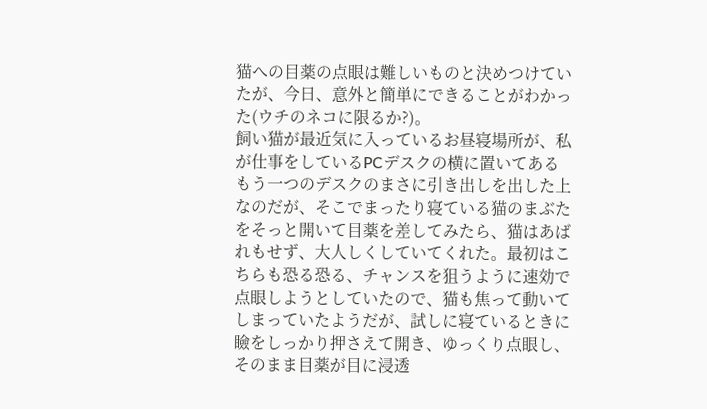猫への目薬の点眼は難しいものと決めつけていたが、今日、意外と簡単にできることがわかった(ウチのネコに限るか?)。
飼い猫が最近気に入っているお昼寝場所が、私が仕事をしているPCデスクの横に置いてあるもう一つのデスクのまさに引き出しを出した上なのだが、そこでまったり寝ている猫のまぶたをそっと開いて目薬を差してみたら、猫はあばれもせず、大人しくしていてくれた。最初はこちらも恐る恐る、チャンスを狙うように速効で点眼しようとしていたので、猫も焦って動いてしまっていたようだが、試しに寝ているときに瞼をしっかり押さえて開き、ゆっくり点眼し、そのまま目薬が目に浸透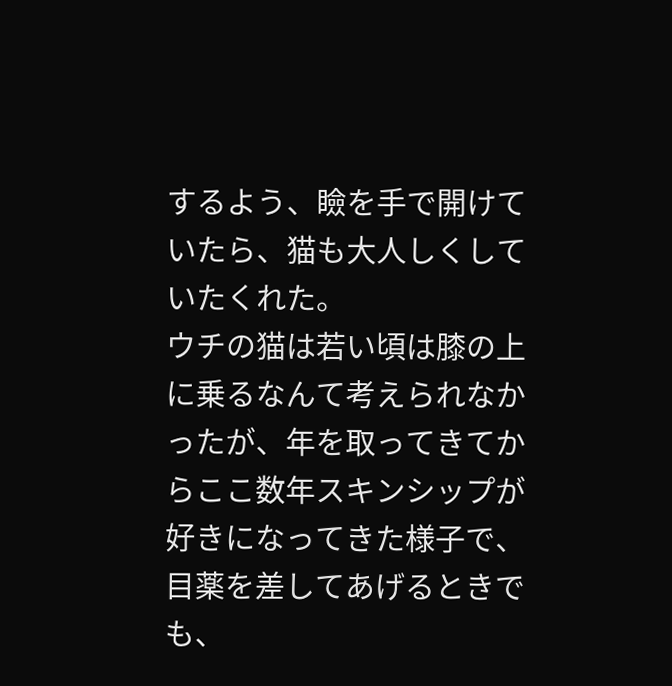するよう、瞼を手で開けていたら、猫も大人しくしていたくれた。
ウチの猫は若い頃は膝の上に乗るなんて考えられなかったが、年を取ってきてからここ数年スキンシップが好きになってきた様子で、目薬を差してあげるときでも、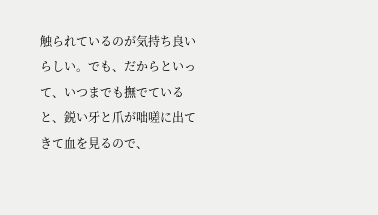触られているのが気持ち良いらしい。でも、だからといって、いつまでも撫でていると、鋭い牙と爪が咄嗟に出てきて血を見るので、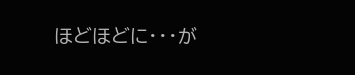ほどほどに・・・が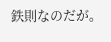鉄則なのだが。